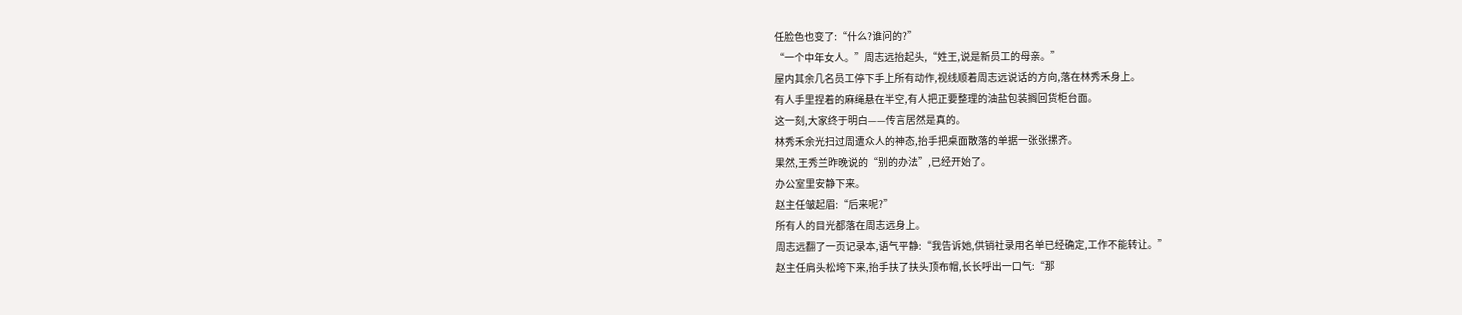任脸色也变了:“什么?谁问的?”
“一个中年女人。”周志远抬起头,“姓王,说是新员工的母亲。”
屋内其余几名员工停下手上所有动作,视线顺着周志远说话的方向,落在林秀禾身上。
有人手里捏着的麻绳悬在半空,有人把正要整理的油盐包装搁回货柜台面。
这一刻,大家终于明白——传言居然是真的。
林秀禾余光扫过周遭众人的神态,抬手把桌面散落的单据一张张摞齐。
果然,王秀兰昨晚说的“别的办法”,已经开始了。
办公室里安静下来。
赵主任皱起眉:“后来呢?”
所有人的目光都落在周志远身上。
周志远翻了一页记录本,语气平静:“我告诉她,供销社录用名单已经确定,工作不能转让。”
赵主任肩头松垮下来,抬手扶了扶头顶布帽,长长呼出一口气:“那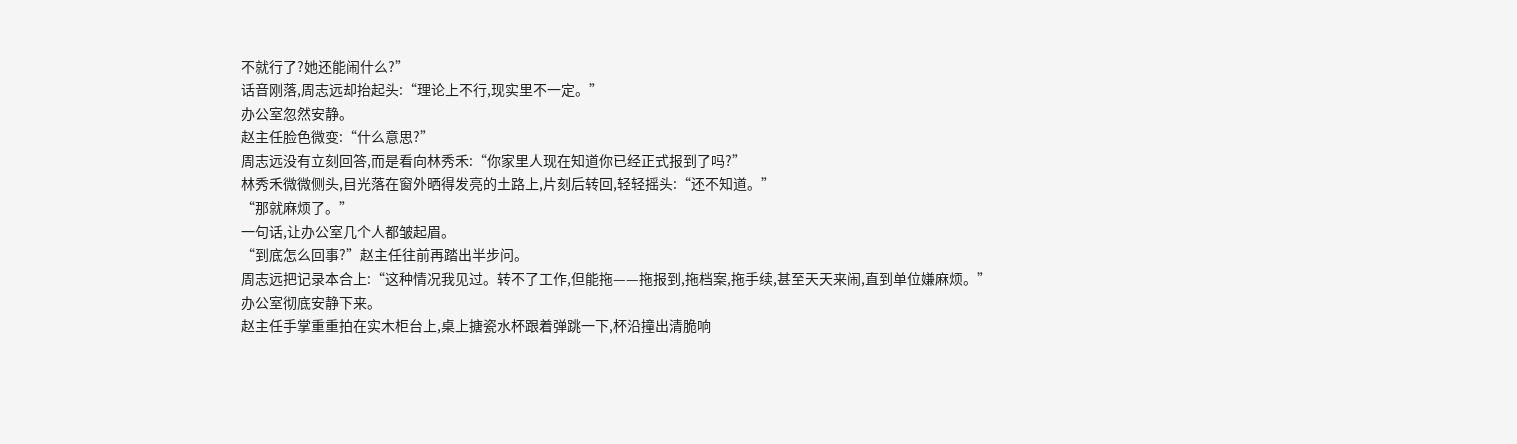不就行了?她还能闹什么?”
话音刚落,周志远却抬起头:“理论上不行,现实里不一定。”
办公室忽然安静。
赵主任脸色微变:“什么意思?”
周志远没有立刻回答,而是看向林秀禾:“你家里人现在知道你已经正式报到了吗?”
林秀禾微微侧头,目光落在窗外晒得发亮的土路上,片刻后转回,轻轻摇头:“还不知道。”
“那就麻烦了。”
一句话,让办公室几个人都皱起眉。
“到底怎么回事?”赵主任往前再踏出半步问。
周志远把记录本合上:“这种情况我见过。转不了工作,但能拖——拖报到,拖档案,拖手续,甚至天天来闹,直到单位嫌麻烦。”
办公室彻底安静下来。
赵主任手掌重重拍在实木柜台上,桌上搪瓷水杯跟着弹跳一下,杯沿撞出清脆响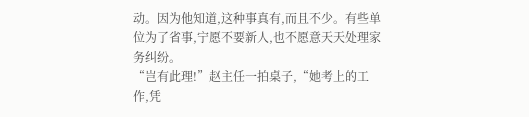动。因为他知道,这种事真有,而且不少。有些单位为了省事,宁愿不要新人,也不愿意天天处理家务纠纷。
“岂有此理!”赵主任一拍桌子,“她考上的工作,凭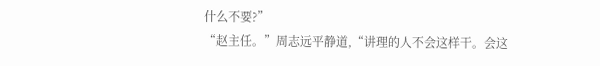什么不要?”
“赵主任。”周志远平静道,“讲理的人不会这样干。会这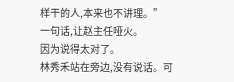样干的人,本来也不讲理。”
一句话,让赵主任哑火。
因为说得太对了。
林秀禾站在旁边,没有说话。可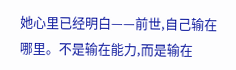她心里已经明白——前世,自己输在哪里。不是输在能力,而是输在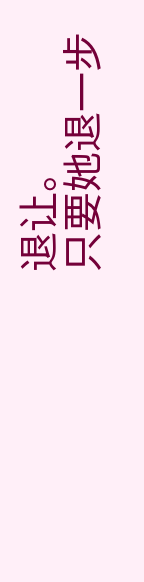退让。
只要她退一步